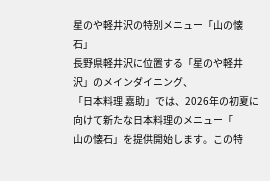星のや軽井沢の特別メニュー「山の懐石」
長野県軽井沢に位置する「星のや軽井沢」のメインダイニング、
「日本料理 嘉助」では、2026年の初夏に向けて新たな日本料理のメニュー「
山の懐石」を提供開始します。この特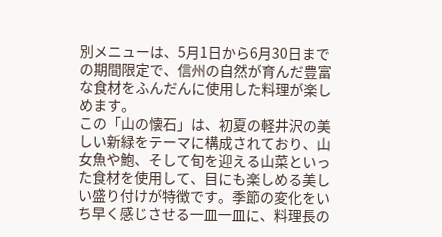別メニューは、5月1日から6月30日までの期間限定で、信州の自然が育んだ豊富な食材をふんだんに使用した料理が楽しめます。
この「山の懐石」は、初夏の軽井沢の美しい新緑をテーマに構成されており、山女魚や鮑、そして旬を迎える山菜といった食材を使用して、目にも楽しめる美しい盛り付けが特徴です。季節の変化をいち早く感じさせる一皿一皿に、料理長の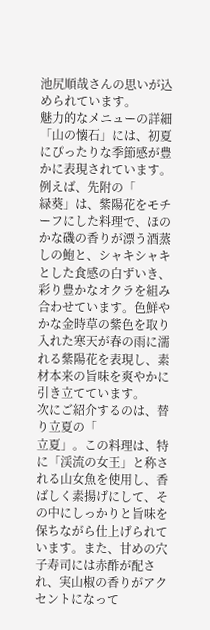池尻順哉さんの思いが込められています。
魅力的なメニューの詳細
「山の懐石」には、初夏にぴったりな季節感が豊かに表現されています。例えば、先附の「
緑葵」は、紫陽花をモチーフにした料理で、ほのかな磯の香りが漂う酒蒸しの鮑と、シャキシャキとした食感の白ずいき、彩り豊かなオクラを組み合わせています。色鮮やかな金時草の紫色を取り入れた寒天が春の雨に濡れる紫陽花を表現し、素材本来の旨味を爽やかに引き立てています。
次にご紹介するのは、替り立夏の「
立夏」。この料理は、特に「渓流の女王」と称される山女魚を使用し、香ばしく素揚げにして、その中にしっかりと旨味を保ちながら仕上げられています。また、甘めの穴子寿司には赤酢が配され、実山椒の香りがアクセントになって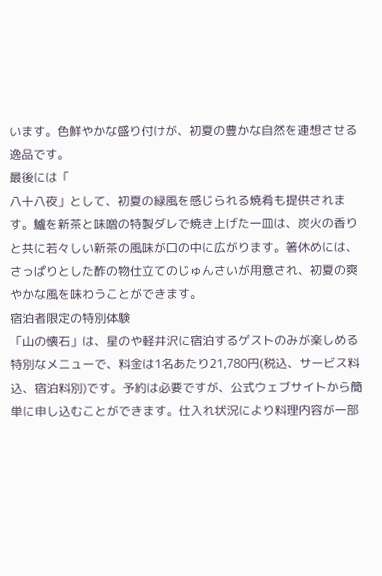います。色鮮やかな盛り付けが、初夏の豊かな自然を連想させる逸品です。
最後には「
八十八夜」として、初夏の緑風を感じられる焼肴も提供されます。鱸を新茶と味噌の特製ダレで焼き上げた一皿は、炭火の香りと共に若々しい新茶の風味が口の中に広がります。箸休めには、さっぱりとした酢の物仕立てのじゅんさいが用意され、初夏の爽やかな風を味わうことができます。
宿泊者限定の特別体験
「山の懐石」は、星のや軽井沢に宿泊するゲストのみが楽しめる特別なメニューで、料金は1名あたり21,780円(税込、サービス料込、宿泊料別)です。予約は必要ですが、公式ウェブサイトから簡単に申し込むことができます。仕入れ状況により料理内容が一部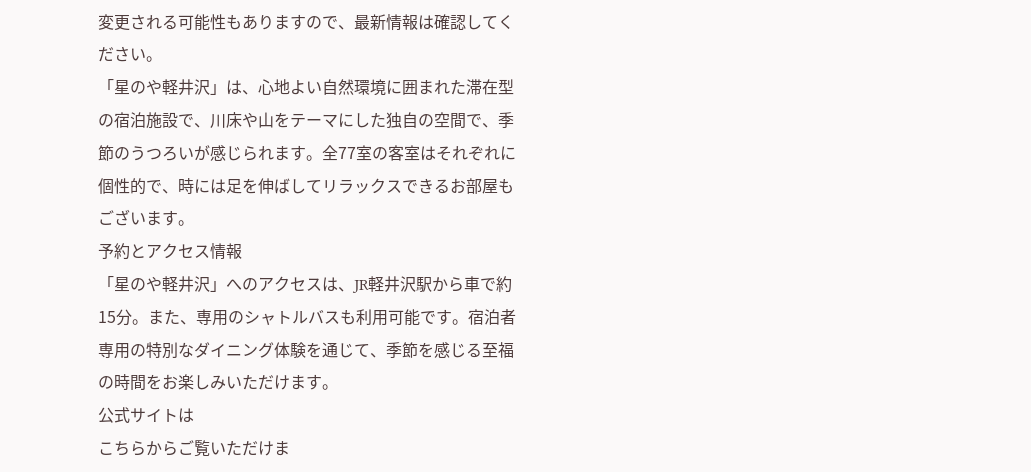変更される可能性もありますので、最新情報は確認してください。
「星のや軽井沢」は、心地よい自然環境に囲まれた滞在型の宿泊施設で、川床や山をテーマにした独自の空間で、季節のうつろいが感じられます。全77室の客室はそれぞれに個性的で、時には足を伸ばしてリラックスできるお部屋もございます。
予約とアクセス情報
「星のや軽井沢」へのアクセスは、JR軽井沢駅から車で約15分。また、専用のシャトルバスも利用可能です。宿泊者専用の特別なダイニング体験を通じて、季節を感じる至福の時間をお楽しみいただけます。
公式サイトは
こちらからご覧いただけま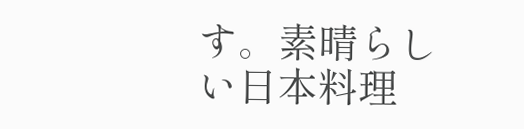す。素晴らしい日本料理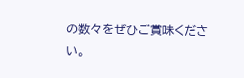の数々をぜひご賞味ください。